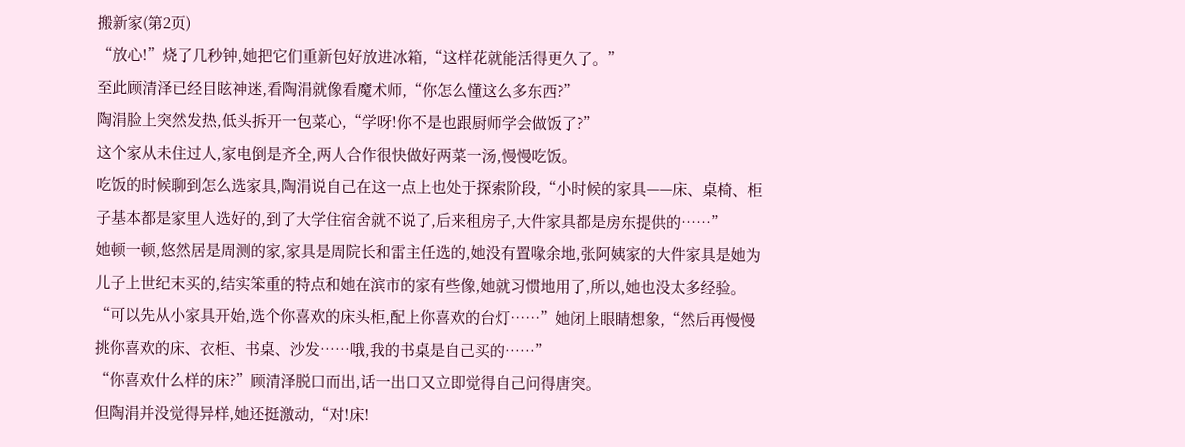搬新家(第2页)
“放心!”烧了几秒钟,她把它们重新包好放进冰箱,“这样花就能活得更久了。”
至此顾清泽已经目眩神迷,看陶涓就像看魔术师,“你怎么懂这么多东西?”
陶涓脸上突然发热,低头拆开一包菜心,“学呀!你不是也跟厨师学会做饭了?”
这个家从未住过人,家电倒是齐全,两人合作很快做好两菜一汤,慢慢吃饭。
吃饭的时候聊到怎么选家具,陶涓说自己在这一点上也处于探索阶段,“小时候的家具——床、桌椅、柜子基本都是家里人选好的,到了大学住宿舍就不说了,后来租房子,大件家具都是房东提供的……”
她顿一顿,悠然居是周测的家,家具是周院长和雷主任选的,她没有置喙余地,张阿姨家的大件家具是她为儿子上世纪末买的,结实笨重的特点和她在滨市的家有些像,她就习惯地用了,所以,她也没太多经验。
“可以先从小家具开始,选个你喜欢的床头柜,配上你喜欢的台灯……”她闭上眼睛想象,“然后再慢慢挑你喜欢的床、衣柜、书桌、沙发……哦,我的书桌是自己买的……”
“你喜欢什么样的床?”顾清泽脱口而出,话一出口又立即觉得自己问得唐突。
但陶涓并没觉得异样,她还挺激动,“对!床!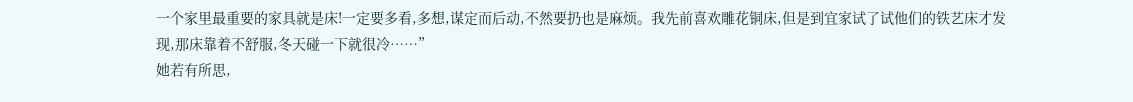一个家里最重要的家具就是床!一定要多看,多想,谋定而后动,不然要扔也是麻烦。我先前喜欢雕花铜床,但是到宜家试了试他们的铁艺床才发现,那床靠着不舒服,冬天碰一下就很冷……”
她若有所思,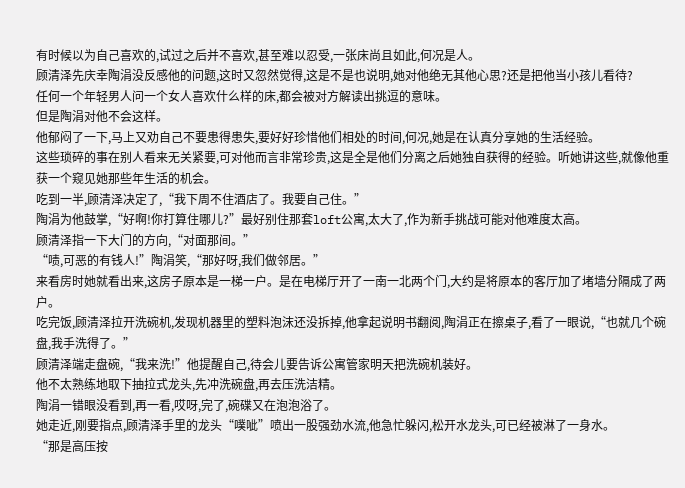有时候以为自己喜欢的,试过之后并不喜欢,甚至难以忍受,一张床尚且如此,何况是人。
顾清泽先庆幸陶涓没反感他的问题,这时又忽然觉得,这是不是也说明,她对他绝无其他心思?还是把他当小孩儿看待?
任何一个年轻男人问一个女人喜欢什么样的床,都会被对方解读出挑逗的意味。
但是陶涓对他不会这样。
他郁闷了一下,马上又劝自己不要患得患失,要好好珍惜他们相处的时间,何况,她是在认真分享她的生活经验。
这些琐碎的事在别人看来无关紧要,可对他而言非常珍贵,这是全是他们分离之后她独自获得的经验。听她讲这些,就像他重获一个窥见她那些年生活的机会。
吃到一半,顾清泽决定了,“我下周不住酒店了。我要自己住。”
陶涓为他鼓掌,“好啊!你打算住哪儿?”最好别住那套loft公寓,太大了,作为新手挑战可能对他难度太高。
顾清泽指一下大门的方向,“对面那间。”
“啧,可恶的有钱人!”陶涓笑,“那好呀,我们做邻居。”
来看房时她就看出来,这房子原本是一梯一户。是在电梯厅开了一南一北两个门,大约是将原本的客厅加了堵墙分隔成了两户。
吃完饭,顾清泽拉开洗碗机,发现机器里的塑料泡沫还没拆掉,他拿起说明书翻阅,陶涓正在擦桌子,看了一眼说,“也就几个碗盘,我手洗得了。”
顾清泽端走盘碗,“我来洗!”他提醒自己,待会儿要告诉公寓管家明天把洗碗机装好。
他不太熟练地取下抽拉式龙头,先冲洗碗盘,再去压洗洁精。
陶涓一错眼没看到,再一看,哎呀,完了,碗碟又在泡泡浴了。
她走近,刚要指点,顾清泽手里的龙头“噗呲”喷出一股强劲水流,他急忙躲闪,松开水龙头,可已经被淋了一身水。
“那是高压按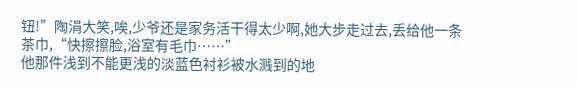钮!”陶涓大笑,唉,少爷还是家务活干得太少啊,她大步走过去,丢给他一条茶巾,“快擦擦脸,浴室有毛巾……”
他那件浅到不能更浅的淡蓝色衬衫被水溅到的地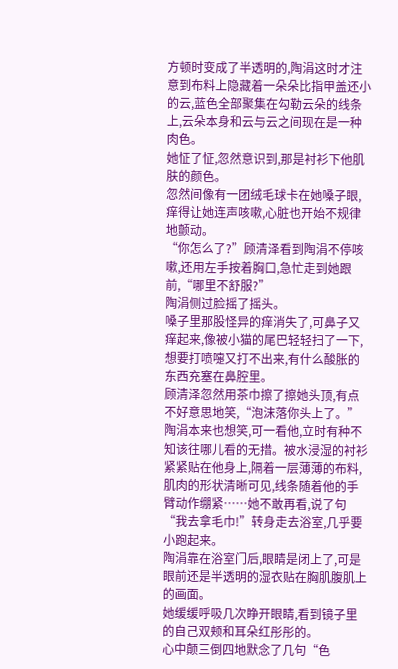方顿时变成了半透明的,陶涓这时才注意到布料上隐藏着一朵朵比指甲盖还小的云,蓝色全部聚集在勾勒云朵的线条上,云朵本身和云与云之间现在是一种肉色。
她怔了怔,忽然意识到,那是衬衫下他肌肤的颜色。
忽然间像有一团绒毛球卡在她嗓子眼,痒得让她连声咳嗽,心脏也开始不规律地颤动。
“你怎么了?”顾清泽看到陶涓不停咳嗽,还用左手按着胸口,急忙走到她跟前,“哪里不舒服?”
陶涓侧过脸摇了摇头。
嗓子里那股怪异的痒消失了,可鼻子又痒起来,像被小猫的尾巴轻轻扫了一下,想要打喷嚏又打不出来,有什么酸胀的东西充塞在鼻腔里。
顾清泽忽然用茶巾擦了擦她头顶,有点不好意思地笑,“泡沫落你头上了。”
陶涓本来也想笑,可一看他,立时有种不知该往哪儿看的无措。被水浸湿的衬衫紧紧贴在他身上,隔着一层薄薄的布料,肌肉的形状清晰可见,线条随着他的手臂动作绷紧……她不敢再看,说了句“我去拿毛巾!”转身走去浴室,几乎要小跑起来。
陶涓靠在浴室门后,眼睛是闭上了,可是眼前还是半透明的湿衣贴在胸肌腹肌上的画面。
她缓缓呼吸几次睁开眼睛,看到镜子里的自己双颊和耳朵红彤彤的。
心中颠三倒四地默念了几句“色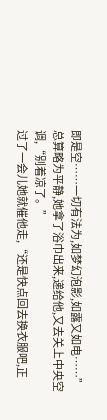即是空……一切有法为,如梦幻泡影,如露又如电……”
总算略为平静,她拿了浴巾出来,递给他,又去关上中央空调,“别着凉了。”
过了一会儿她就催他走,“还是快点回去换衣服吧,正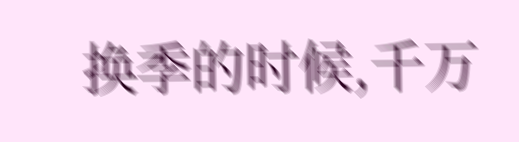换季的时候,千万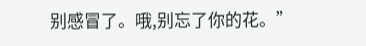别感冒了。哦,别忘了你的花。”